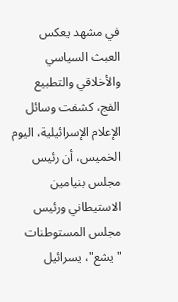في مشهد يعكس العبث السياسي والأخلاقي والتطبيع الفج، كشفت وسائل الإعلام الإسرائيلية، اليوم الخميس، أن رئيس مجلس بنيامين الاستيطاني ورئيس مجلس المستوطنات "يشع"، يسرائيل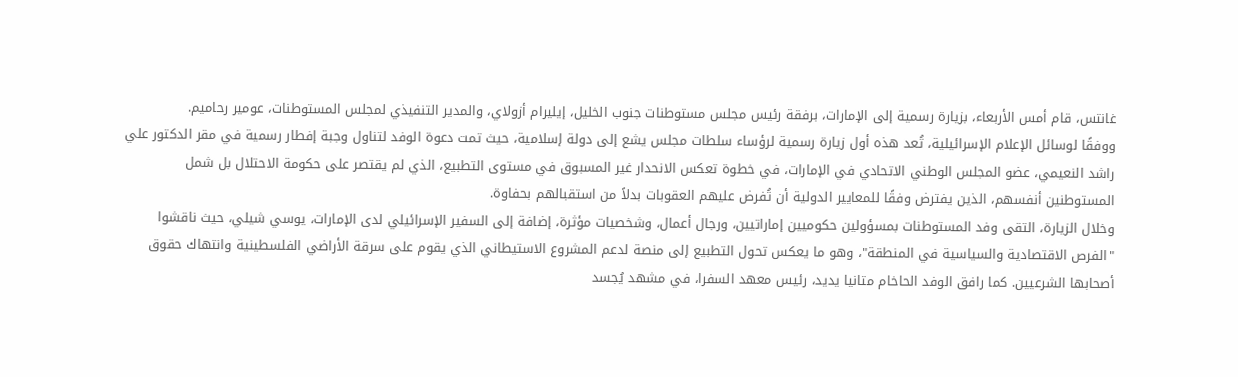غانتس، قام أمس الأربعاء، بزيارة رسمية إلى الإمارات، برفقة رئيس مجلس مستوطنات جنوب الخليل، إيليرام أزولاي، والمدير التنفيذي لمجلس المستوطنات، عومير رحاميم.
ووفقًا لوسائل الإعلام الإسرائيلية، تُعد هذه أول زيارة رسمية لرؤساء سلطات مجلس يشع إلى دولة إسلامية، حيث تمت دعوة الوفد لتناول وجبة إفطار رسمية في مقر الدكتور علي راشد النعيمي، عضو المجلس الوطني الاتحادي في الإمارات، في خطوة تعكس الانحدار غير المسبوق في مستوى التطبيع، الذي لم يقتصر على حكومة الاحتلال بل شمل المستوطنين أنفسهم، الذين يفترض وفقًا للمعايير الدولية أن تُفرض عليهم العقوبات بدلاً من استقبالهم بحفاوة.
وخلال الزيارة، التقى وفد المستوطنات بمسؤولين حكوميين إماراتيين، ورجال أعمال، وشخصيات مؤثرة، إضافة إلى السفير الإسرائيلي لدى الإمارات، يوسي شيلي، حيث ناقشوا "الفرص الاقتصادية والسياسية في المنطقة"، وهو ما يعكس تحول التطبيع إلى منصة لدعم المشروع الاستيطاني الذي يقوم على سرقة الأراضي الفلسطينية وانتهاك حقوق أصحابها الشرعيين. كما رافق الوفد الحاخام متانيا يديد، رئيس معهد السفرا، في مشهد يُجسد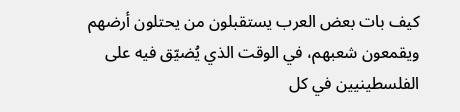كيف بات بعض العرب يستقبلون من يحتلون أرضهم ويقمعون شعبهم، في الوقت الذي يُضيّق فيه على الفلسطينيين في كل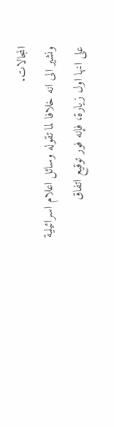المجالات.
ونشير الى انه خلافا لما تقوله وسائل اعلام اسرائيلية على انها اول زيارة، فإنه فور توقيع اتفاق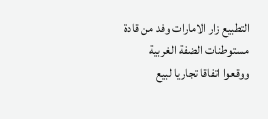التطبيع زار الامارات وفد من قادة مستوطنات الضفة الغربية ووقعوا اتفاقا تجاريا لبيع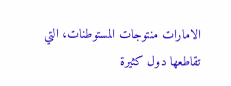الامارات منتوجات المستوطنات، التي تقاطعها دول كثيرة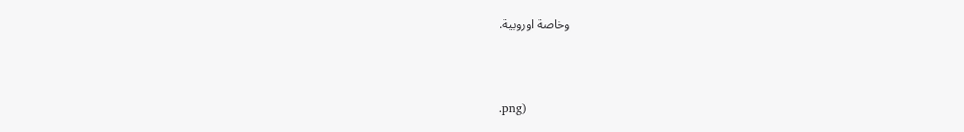وخاصة اوروبية.



.png)